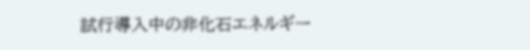試行導入中の非化石エネルギー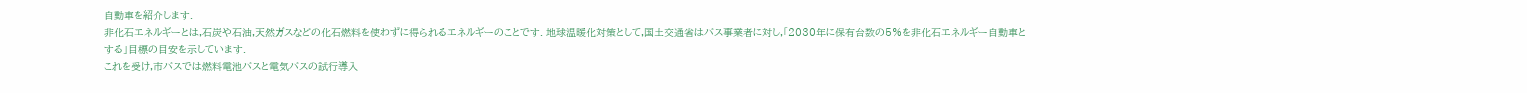自動車を紹介します.
非化石エネルギーとは,石炭や石油,天然ガスなどの化石燃料を使わずに得られるエネルギーのことです. 地球温暖化対策として,国土交通省はバス事業者に対し,「2030年に保有台数の5%を非化石エネルギー自動車とする」目標の目安を示しています.
これを受け,市バスでは燃料電池バスと電気バスの試行導入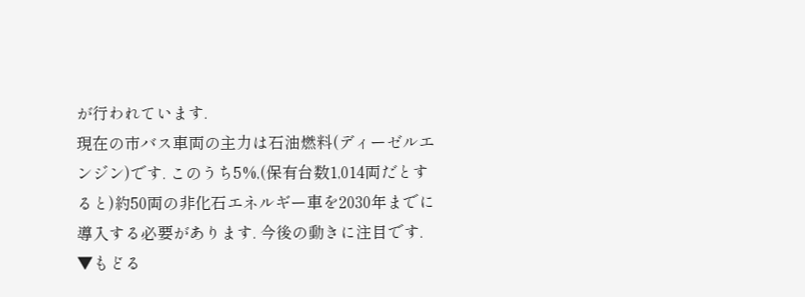が行われています.
現在の市バス車両の主力は石油燃料(ディーゼルエンジン)です. このうち5%,(保有台数1,014両だとすると)約50両の非化石エネルギー車を2030年までに導入する必要があります. 今後の動きに注目です.
▼もどる